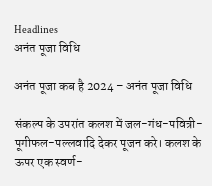Headlines
अनंत पूजा विधि

अनंत पूजा कब है 2024 – अनंत पूजा विधि

संकल्प के उपरांत कलश में जल-गंध-पवित्री-पूगीफल-पल्लवादि देकर पूजन करे। कलश के ऊपर एक स्वर्ण-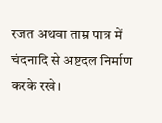रजत अथवा ताम्र पात्र में चंदनादि से अष्टदल निर्माण करके रखे।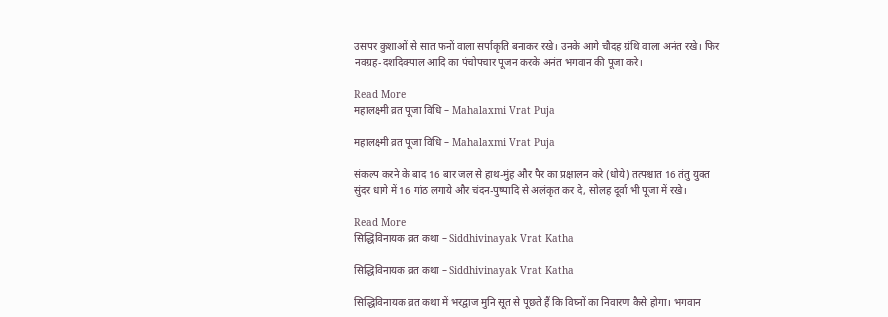उसपर कुशाओं से सात फनों वाला सर्पाकृति बनाकर रखे। उनके आगे चौदह ग्रंथि वाला अनंत रखे। फिर नवग्रह-दशदिक्पाल आदि का पंचोपचार पूजन करके अनंत भगवान की पूजा करे।

Read More
महालक्ष्मी व्रत पूजा विधि – Mahalaxmi Vrat Puja

महालक्ष्मी व्रत पूजा विधि – Mahalaxmi Vrat Puja

संकल्प करने के बाद 16 बार जल से हाथ-मुंह और पैर का प्रक्षालन करे (धोये) तत्पश्चात 16 तंतु युक्त सुंदर धागे में 16 गांठ लगाये और चंदन-पुष्पादि से अलंकृत कर दे, सोलह दूर्वा भी पूजा में रखे।

Read More
सिद्धिविनायक व्रत कथा – Siddhivinayak Vrat Katha

सिद्धिविनायक व्रत कथा – Siddhivinayak Vrat Katha

सिद्धिविनायक व्रत कथा में भरद्वाज मुनि सूत से पूछते हैं कि विघ्नों का निवारण कैसे होगा। भगवान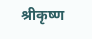श्रीकृष्ण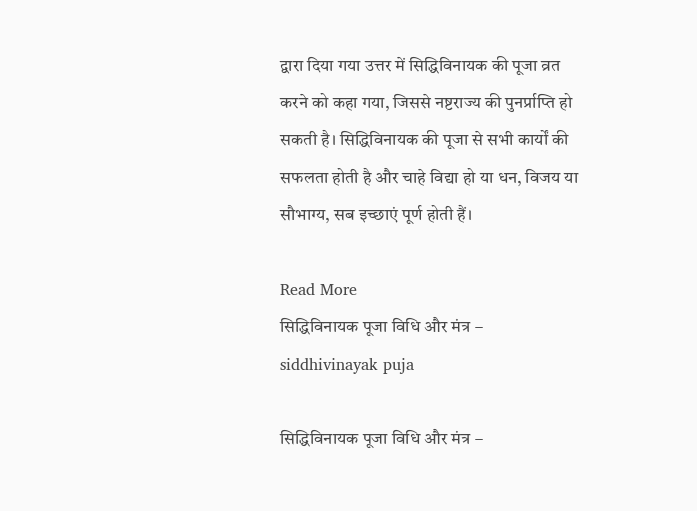द्वारा दिया गया उत्तर में सिद्धिविनायक की पूजा व्रत करने को कहा गया, जिससे नष्टराज्य की पुनर्प्राप्ति हो सकती है। सिद्धिविनायक की पूजा से सभी कार्यों की सफलता होती है और चाहे विद्या हो या धन, विजय या सौभाग्य, सब इच्छाएं पूर्ण होती हैं।

Read More
सिद्धिविनायक पूजा विधि और मंत्र – siddhivinayak puja

सिद्धिविनायक पूजा विधि और मंत्र –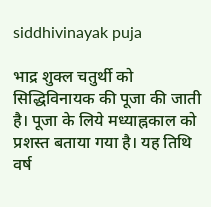siddhivinayak puja

भाद्र शुक्ल चतुर्थी को सिद्धिविनायक की पूजा की जाती है। पूजा के लिये मध्याह्नकाल को प्रशस्त बताया गया है। यह तिथि वर्ष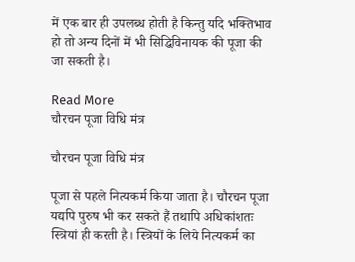में एक बार ही उपलब्ध होती है किन्तु यदि भक्तिभाव हो तो अन्य दिनों में भी सिद्धिविनायक की पूजा की जा सकती है।

Read More
चौरचन पूजा विधि मंत्र

चौरचन पूजा विधि मंत्र

पूजा से पहले नित्यकर्म किया जाता है। चौरचन पूजा यद्यपि पुरुष भी कर सकते हैं तथापि अधिकांशतः स्त्रियां ही करती है। स्त्रियों के लिये नित्यकर्म का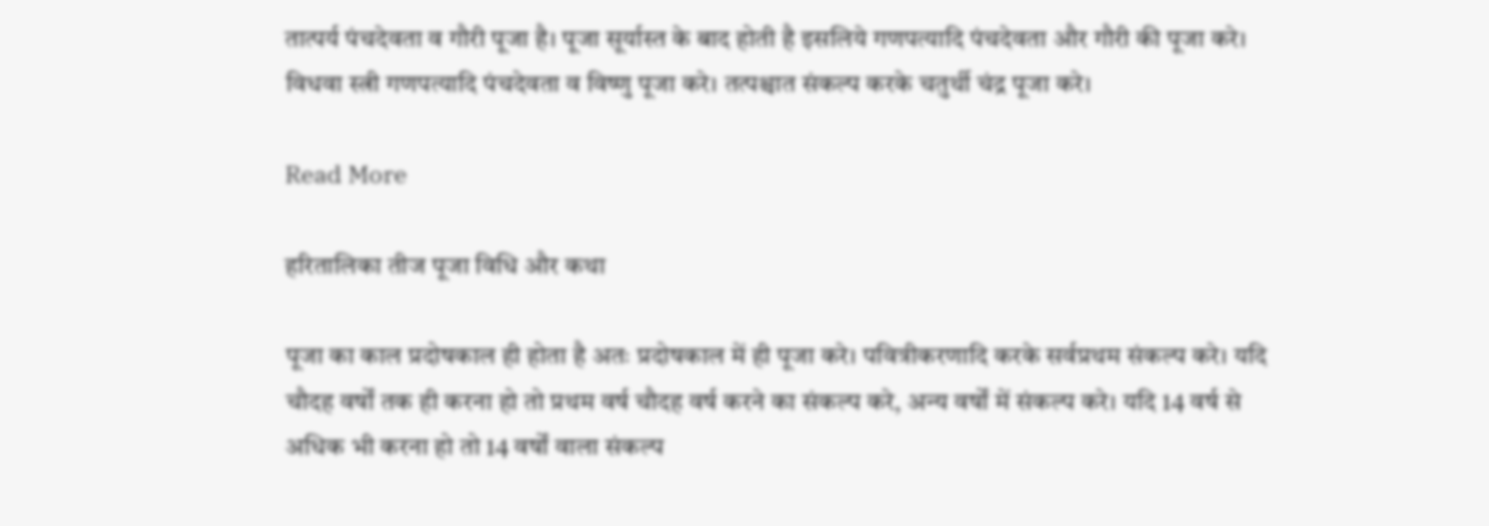तात्पर्य पंचदेवता व गौरी पूजा है। पूजा सूर्यास्त के बाद होती है इसलिये गणपत्यादि पंचदेवता और गौरी की पूजा करे। विधवा स्त्री गणपत्यादि पंचदेवता व विष्णु पूजा करे। तत्पश्चात संकल्प करके चतुर्थी चंद्र पूजा करे।

Read More

हरितालिका तीज पूजा विधि और कथा

पूजा का काल प्रदोषकाल ही होता है अतः प्रदोषकाल में ही पूजा करे। पवित्रीकरणादि करके सर्वप्रथम संकल्प करे। यदि चौदह वर्षों तक ही करना हो तो प्रथम वर्ष चौदह वर्ष करने का संकल्प करे, अन्य वर्षों में संकल्प करे। यदि 14 वर्ष से अधिक भी करना हो तो 14 वर्षों वाला संकल्प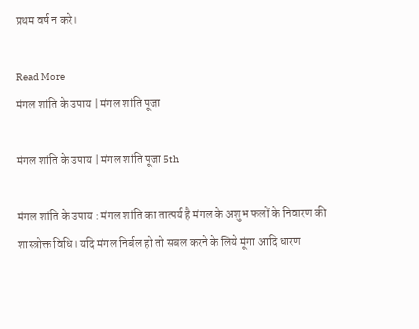प्रथम वर्ष न करे।

Read More
मंगल शांति के उपाय | मंगल शांति पूजा

मंगल शांति के उपाय | मंगल शांति पूजा 5th

मंगल शांति के उपाय : मंगल शांति का तात्पर्य है मंगल के अशुभ फलों के निवारण की शास्त्रोक्त विधि। यदि मंगल निर्बल हो तो सबल करने के लिये मूंगा आदि धारण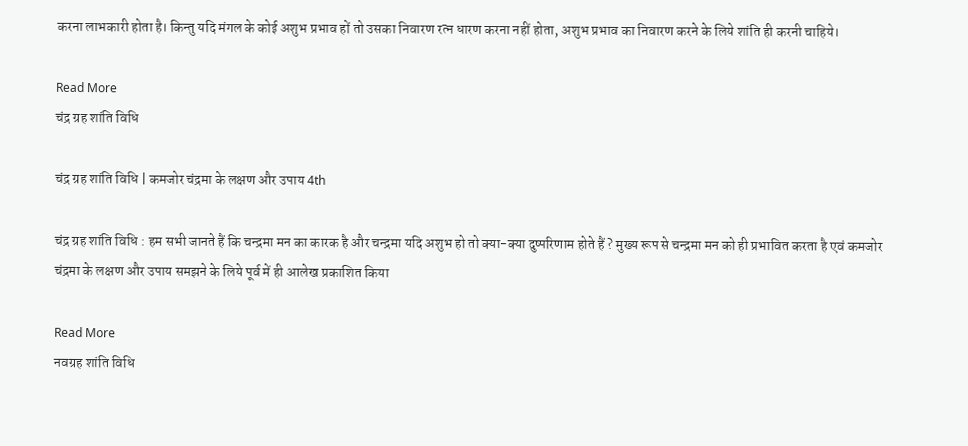करना लाभकारी होता है। किन्तु यदि मंगल के कोई अशुभ प्रभाव हों तो उसका निवारण रत्न धारण करना नहीं होता, अशुभ प्रभाव का निवारण करने के लिये शांति ही करनी चाहिये।

Read More
चंद्र ग्रह शांति विधि

चंद्र ग्रह शांति विधि | कमजोर चंद्रमा के लक्षण और उपाय 4th

चंद्र ग्रह शांति विधि : हम सभी जानते हैं कि चन्द्रमा मन का कारक है और चन्द्रमा यदि अशुभ हो तो क्या-क्या दुष्परिणाम होते हैं ? मुख्य रूप से चन्द्रमा मन को ही प्रभावित करता है एवं कमजोर चंद्रमा के लक्षण और उपाय समझने के लिये पूर्व में ही आलेख प्रकाशित किया

Read More
नवग्रह शांति विधि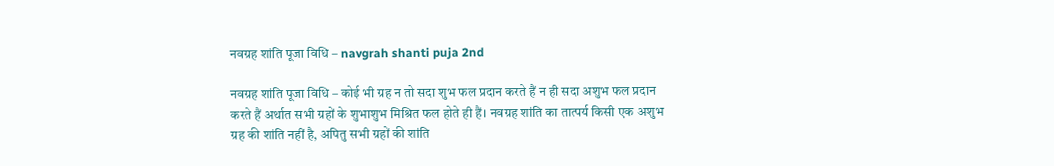नवग्रह शांति पूजा विधि – navgrah shanti puja 2nd

नवग्रह शांति पूजा विधि – कोई भी ग्रह न तो सदा शुभ फल प्रदान करते हैं न ही सदा अशुभ फल प्रदान करते हैं अर्थात सभी ग्रहों के शुभाशुभ मिश्रित फल होते ही हैं। नवग्रह शांति का तात्पर्य किसी एक अशुभ ग्रह की शांति नहीं है, अपितु सभी ग्रहों की शांति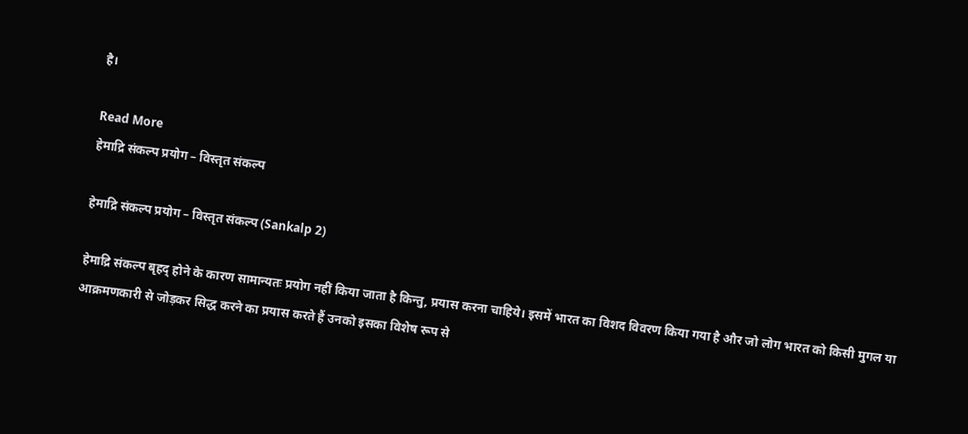है।

Read More
हेमाद्रि संकल्प प्रयोग – विस्तृत संकल्प

हेमाद्रि संकल्प प्रयोग – विस्तृत संकल्प (Sankalp 2)

हेमाद्रि संकल्प बृहद् होने के कारण सामान्यतः प्रयोग नहीं किया जाता है किन्तु, प्रयास करना चाहिये। इसमें भारत का विशद विवरण किया गया है और जो लोग भारत को किसी मुगल या आक्रमणकारी से जोड़कर सिद्ध करने का प्रयास करते हैं उनको इसका विशेष रूप से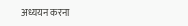अध्ययन करना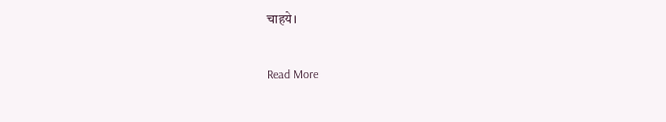चाहये।

Read More